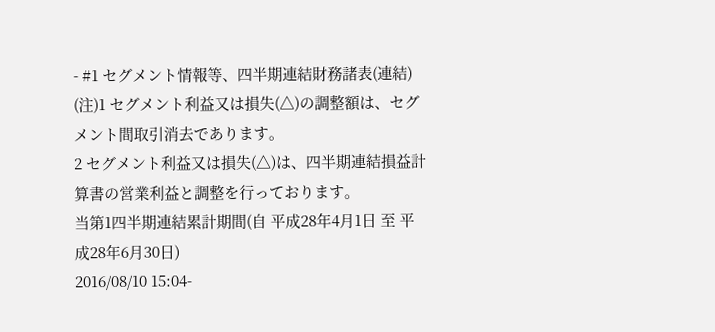- #1 セグメント情報等、四半期連結財務諸表(連結)
(注)1 セグメント利益又は損失(△)の調整額は、セグメント間取引消去であります。
2 セグメント利益又は損失(△)は、四半期連結損益計算書の営業利益と調整を行っております。
当第1四半期連結累計期間(自 平成28年4月1日 至 平成28年6月30日)
2016/08/10 15:04-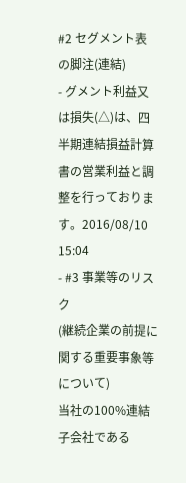#2 セグメント表の脚注(連結)
- グメント利益又は損失(△)は、四半期連結損益計算書の営業利益と調整を行っております。2016/08/10 15:04
- #3 事業等のリスク
(継続企業の前提に関する重要事象等について)
当社の100%連結子会社である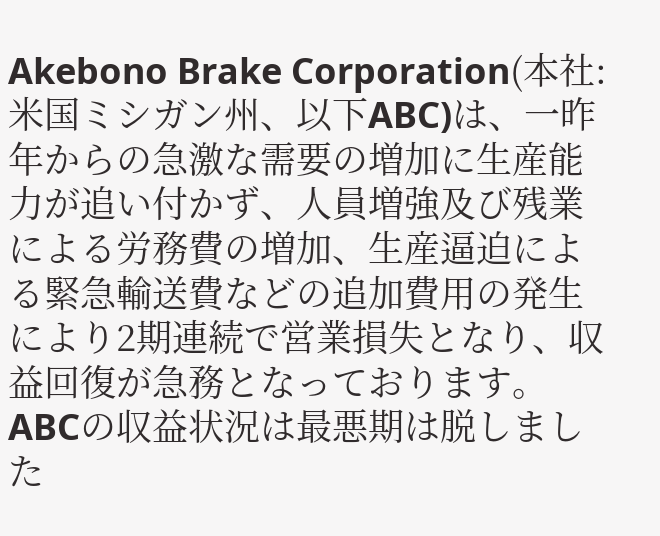Akebono Brake Corporation(本社:米国ミシガン州、以下ABC)は、一昨年からの急激な需要の増加に生産能力が追い付かず、人員増強及び残業による労務費の増加、生産逼迫による緊急輸送費などの追加費用の発生により2期連続で営業損失となり、収益回復が急務となっております。
ABCの収益状況は最悪期は脱しました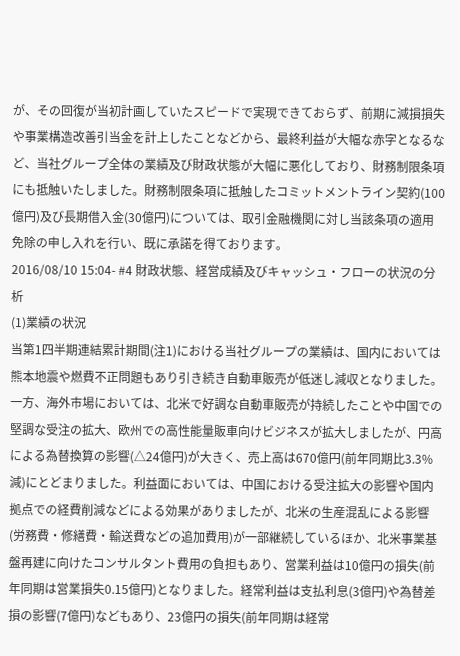が、その回復が当初計画していたスピードで実現できておらず、前期に減損損失や事業構造改善引当金を計上したことなどから、最終利益が大幅な赤字となるなど、当社グループ全体の業績及び財政状態が大幅に悪化しており、財務制限条項にも抵触いたしました。財務制限条項に抵触したコミットメントライン契約(100億円)及び長期借入金(30億円)については、取引金融機関に対し当該条項の適用免除の申し入れを行い、既に承諾を得ております。
2016/08/10 15:04- #4 財政状態、経営成績及びキャッシュ・フローの状況の分析
(1)業績の状況
当第1四半期連結累計期間(注1)における当社グループの業績は、国内においては熊本地震や燃費不正問題もあり引き続き自動車販売が低迷し減収となりました。一方、海外市場においては、北米で好調な自動車販売が持続したことや中国での堅調な受注の拡大、欧州での高性能量販車向けビジネスが拡大しましたが、円高による為替換算の影響(△24億円)が大きく、売上高は670億円(前年同期比3.3%減)にとどまりました。利益面においては、中国における受注拡大の影響や国内拠点での経費削減などによる効果がありましたが、北米の生産混乱による影響(労務費・修繕費・輸送費などの追加費用)が一部継続しているほか、北米事業基盤再建に向けたコンサルタント費用の負担もあり、営業利益は10億円の損失(前年同期は営業損失0.15億円)となりました。経常利益は支払利息(3億円)や為替差損の影響(7億円)などもあり、23億円の損失(前年同期は経常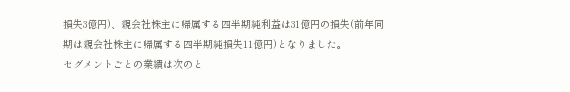損失3億円)、親会社株主に帰属する四半期純利益は31億円の損失(前年同期は親会社株主に帰属する四半期純損失11億円)となりました。
セグメントごとの業績は次のと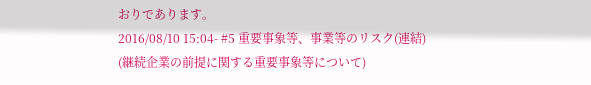おりであります。
2016/08/10 15:04- #5 重要事象等、事業等のリスク(連結)
(継続企業の前提に関する重要事象等について)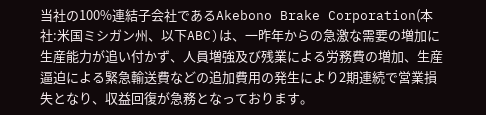当社の100%連結子会社であるAkebono Brake Corporation(本社:米国ミシガン州、以下ABC)は、一昨年からの急激な需要の増加に生産能力が追い付かず、人員増強及び残業による労務費の増加、生産逼迫による緊急輸送費などの追加費用の発生により2期連続で営業損失となり、収益回復が急務となっております。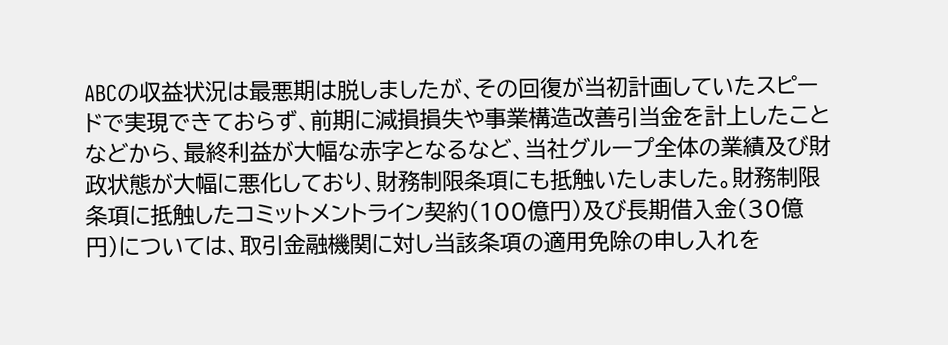ABCの収益状況は最悪期は脱しましたが、その回復が当初計画していたスピードで実現できておらず、前期に減損損失や事業構造改善引当金を計上したことなどから、最終利益が大幅な赤字となるなど、当社グループ全体の業績及び財政状態が大幅に悪化しており、財務制限条項にも抵触いたしました。財務制限条項に抵触したコミットメントライン契約(100億円)及び長期借入金(30億円)については、取引金融機関に対し当該条項の適用免除の申し入れを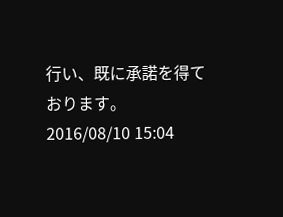行い、既に承諾を得ております。
2016/08/10 15:04